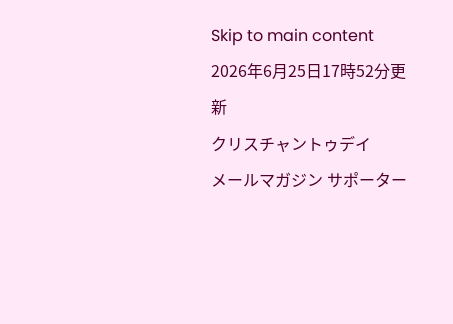Skip to main content
2026年6月25日17時52分更新
クリスチャントゥデイ
メールマガジン サポーター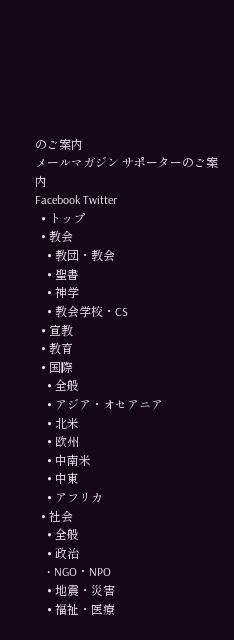のご案内
メールマガジン サポーターのご案内
Facebook Twitter
  • トップ
  • 教会
    • 教団・教会
    • 聖書
    • 神学
    • 教会学校・CS
  • 宣教
  • 教育
  • 国際
    • 全般
    • アジア・オセアニア
    • 北米
    • 欧州
    • 中南米
    • 中東
    • アフリカ
  • 社会
    • 全般
    • 政治
    • NGO・NPO
    • 地震・災害
    • 福祉・医療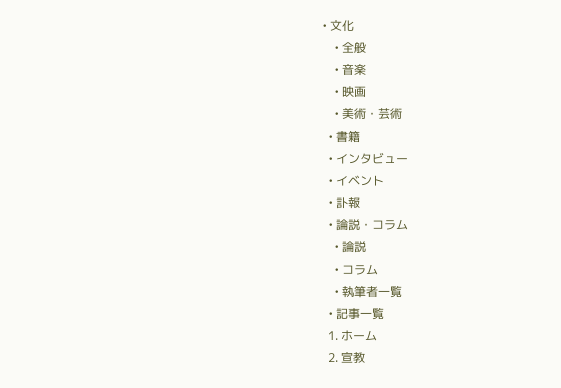• 文化
    • 全般
    • 音楽
    • 映画
    • 美術・芸術
  • 書籍
  • インタビュー
  • イベント
  • 訃報
  • 論説・コラム
    • 論説
    • コラム
    • 執筆者一覧
  • 記事一覧
  1. ホーム
  2. 宣教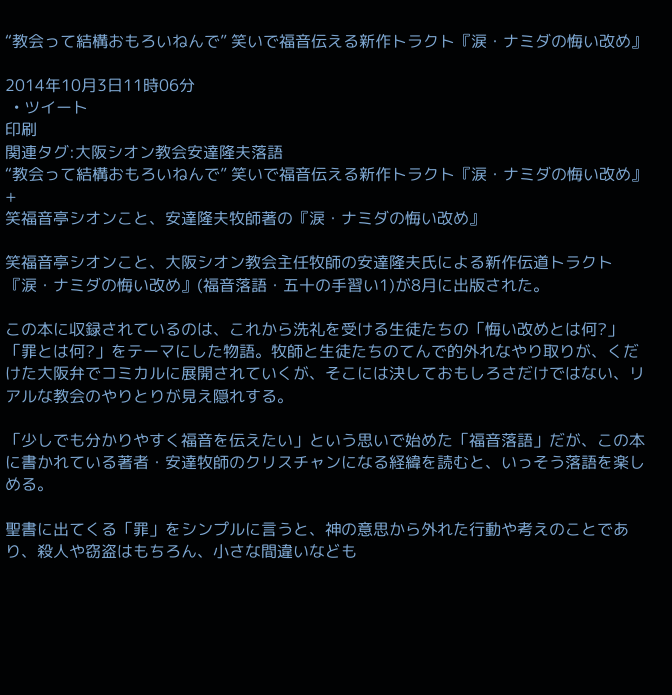“教会って結構おもろいねんで” 笑いで福音伝える新作トラクト『涙・ナミダの悔い改め』

2014年10月3日11時06分
  • ツイート
印刷
関連タグ:大阪シオン教会安達隆夫落語
“教会って結構おもろいねんで” 笑いで福音伝える新作トラクト『涙・ナミダの悔い改め』+
笑福音亭シオンこと、安達隆夫牧師著の『涙・ナミダの悔い改め』

笑福音亭シオンこと、大阪シオン教会主任牧師の安達隆夫氏による新作伝道トラクト『涙・ナミダの悔い改め』(福音落語・五十の手習い1)が8月に出版された。

この本に収録されているのは、これから洗礼を受ける生徒たちの「悔い改めとは何?」「罪とは何?」をテーマにした物語。牧師と生徒たちのてんで的外れなやり取りが、くだけた大阪弁でコミカルに展開されていくが、そこには決しておもしろさだけではない、リアルな教会のやりとりが見え隠れする。

「少しでも分かりやすく福音を伝えたい」という思いで始めた「福音落語」だが、この本に書かれている著者・安達牧師のクリスチャンになる経緯を読むと、いっそう落語を楽しめる。

聖書に出てくる「罪」をシンプルに言うと、神の意思から外れた行動や考えのことであり、殺人や窃盗はもちろん、小さな間違いなども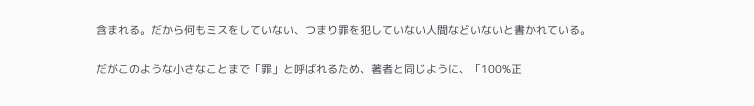含まれる。だから何もミスをしていない、つまり罪を犯していない人間などいないと書かれている。

だがこのような小さなことまで「罪」と呼ばれるため、著者と同じように、「100%正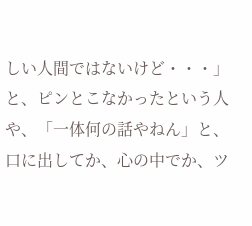しい人間ではないけど・・・」と、ピンとこなかったという人や、「一体何の話やねん」と、口に出してか、心の中でか、ツ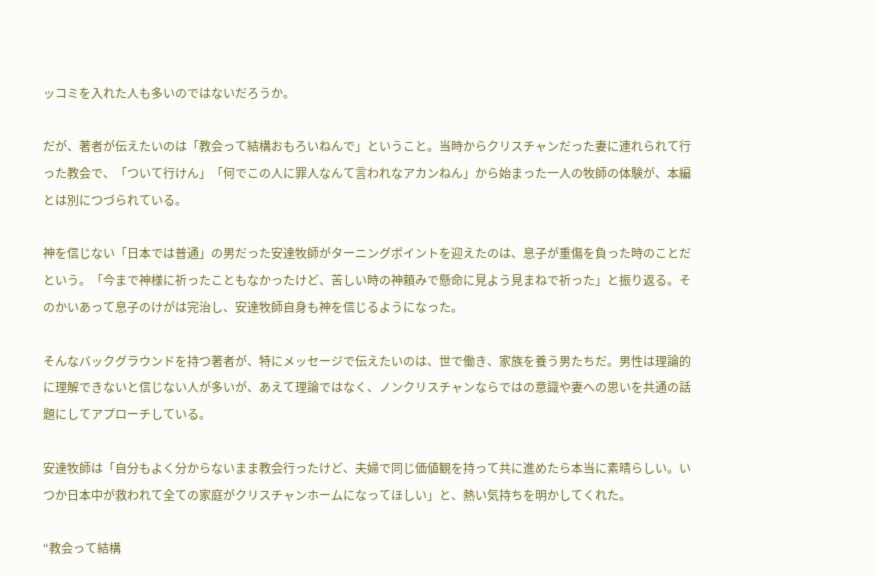ッコミを入れた人も多いのではないだろうか。

だが、著者が伝えたいのは「教会って結構おもろいねんで」ということ。当時からクリスチャンだった妻に連れられて行った教会で、「ついて行けん」「何でこの人に罪人なんて言われなアカンねん」から始まった一人の牧師の体験が、本編とは別につづられている。

神を信じない「日本では普通」の男だった安達牧師がターニングポイントを迎えたのは、息子が重傷を負った時のことだという。「今まで神様に祈ったこともなかったけど、苦しい時の神頼みで懸命に見よう見まねで祈った」と振り返る。そのかいあって息子のけがは完治し、安達牧師自身も神を信じるようになった。

そんなバックグラウンドを持つ著者が、特にメッセージで伝えたいのは、世で働き、家族を養う男たちだ。男性は理論的に理解できないと信じない人が多いが、あえて理論ではなく、ノンクリスチャンならではの意識や妻への思いを共通の話題にしてアプローチしている。

安達牧師は「自分もよく分からないまま教会行ったけど、夫婦で同じ価値観を持って共に進めたら本当に素晴らしい。いつか日本中が救われて全ての家庭がクリスチャンホームになってほしい」と、熱い気持ちを明かしてくれた。

“教会って結構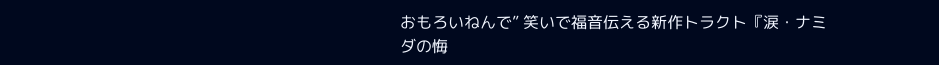おもろいねんで” 笑いで福音伝える新作トラクト『涙・ナミダの悔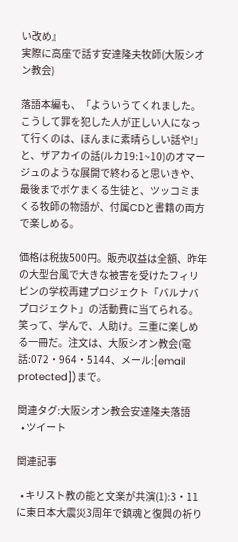い改め』
実際に高座で話す安達隆夫牧師(大阪シオン教会)

落語本編も、「よういうてくれました。こうして罪を犯した人が正しい人になって行くのは、ほんまに素晴らしい話や!」と、ザアカイの話(ルカ19:1~10)のオマージュのような展開で終わると思いきや、最後までボケまくる生徒と、ツッコミまくる牧師の物語が、付属CDと書籍の両方で楽しめる。

価格は税抜500円。販売収益は全額、昨年の大型台風で大きな被害を受けたフィリピンの学校再建プロジェクト「バルナバプロジェクト」の活動費に当てられる。笑って、学んで、人助け。三重に楽しめる一冊だ。注文は、大阪シオン教会(電話:072・964・5144、メール:[email protected])まで。

関連タグ:大阪シオン教会安達隆夫落語
  • ツイート

関連記事

  • キリスト教の能と文楽が共演(1):3・11に東日本大震災3周年で鎮魂と復興の祈り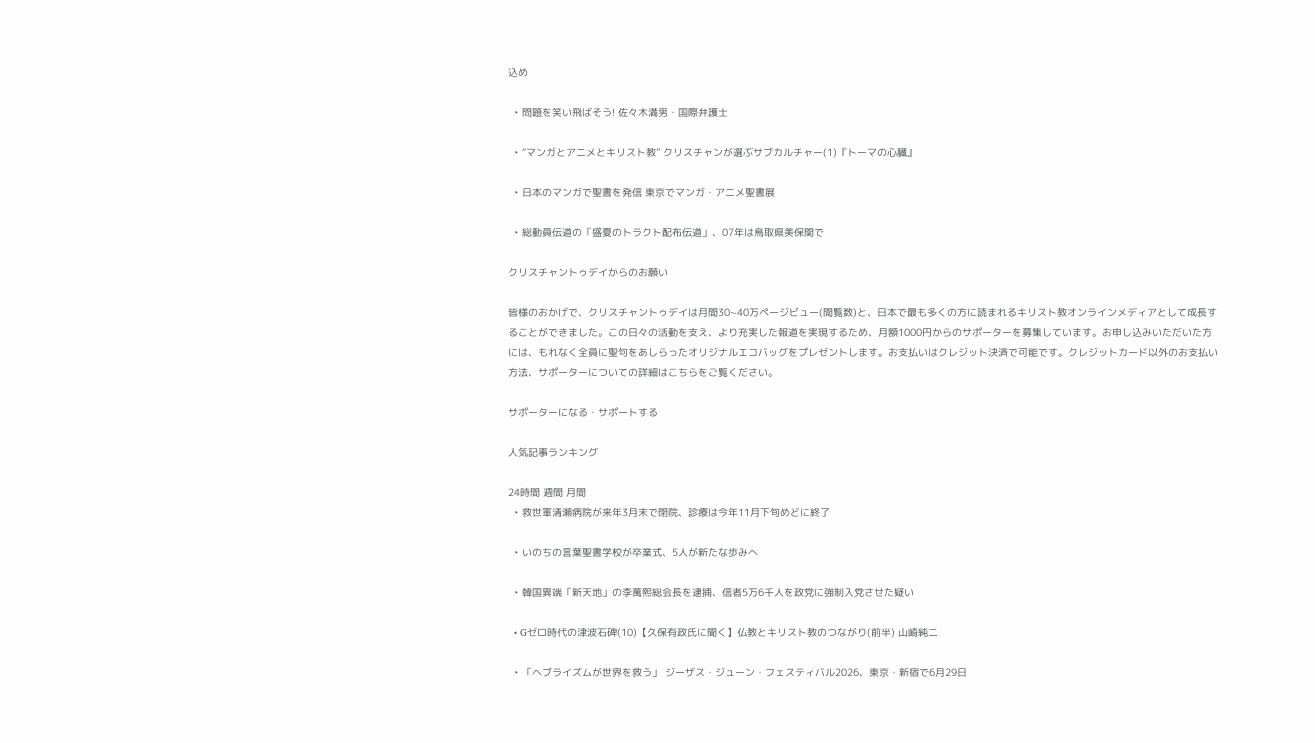込め

  • 問題を笑い飛ばそう! 佐々木満男・国際弁護士

  • “マンガとアニメとキリスト教” クリスチャンが選ぶサブカルチャー(1)『トーマの心臓』

  • 日本のマンガで聖書を発信 東京でマンガ・アニメ聖書展

  • 総動員伝道の「盛夏のトラクト配布伝道」、07年は鳥取県美保関で

クリスチャントゥデイからのお願い

皆様のおかげで、クリスチャントゥデイは月間30~40万ページビュー(閲覧数)と、日本で最も多くの方に読まれるキリスト教オンラインメディアとして成長することができました。この日々の活動を支え、より充実した報道を実現するため、月額1000円からのサポーターを募集しています。お申し込みいただいた方には、もれなく全員に聖句をあしらったオリジナルエコバッグをプレゼントします。お支払いはクレジット決済で可能です。クレジットカード以外のお支払い方法、サポーターについての詳細はこちらをご覧ください。

サポーターになる・サポートする

人気記事ランキング

24時間 週間 月間
  • 救世軍清瀬病院が来年3月末で閉院、診療は今年11月下旬めどに終了

  • いのちの言葉聖書学校が卒業式、5人が新たな歩みへ

  • 韓国異端「新天地」の李萬熙総会長を逮捕、信者5万6千人を政党に強制入党させた疑い

  • Gゼロ時代の津波石碑(10)【久保有政氏に聞く】仏教とキリスト教のつながり(前半) 山崎純二

  • 「ヘブライズムが世界を救う」 ジーザス・ジューン・フェスティバル2026、東京・新宿で6月29日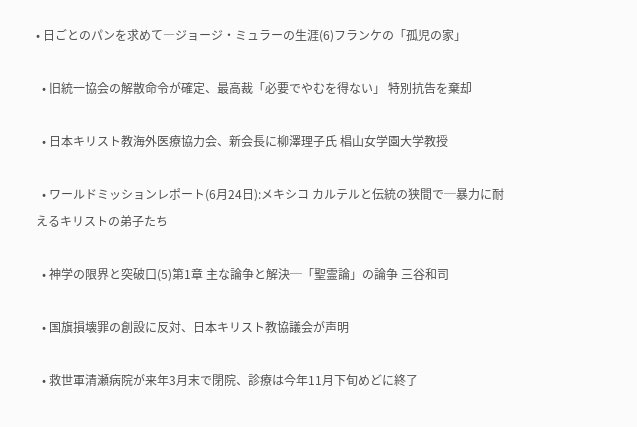• 日ごとのパンを求めて―ジョージ・ミュラーの生涯(6)フランケの「孤児の家」

  • 旧統一協会の解散命令が確定、最高裁「必要でやむを得ない」 特別抗告を棄却

  • 日本キリスト教海外医療協力会、新会長に柳澤理子氏 椙山女学園大学教授

  • ワールドミッションレポート(6月24日):メキシコ カルテルと伝統の狭間で─暴力に耐えるキリストの弟子たち

  • 神学の限界と突破口(5)第1章 主な論争と解決─「聖霊論」の論争 三谷和司

  • 国旗損壊罪の創設に反対、日本キリスト教協議会が声明

  • 救世軍清瀬病院が来年3月末で閉院、診療は今年11月下旬めどに終了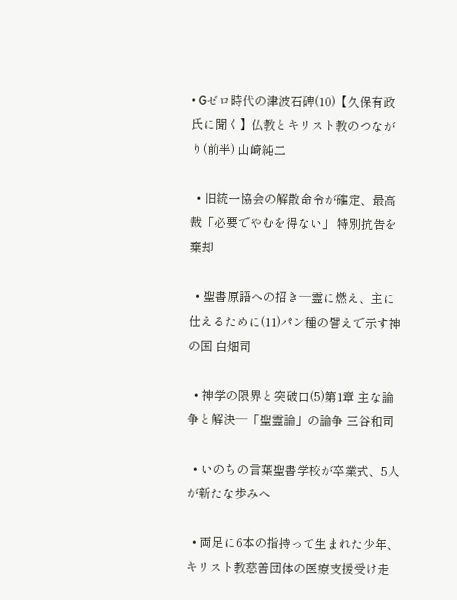• Gゼロ時代の津波石碑(10)【久保有政氏に聞く】仏教とキリスト教のつながり(前半) 山崎純二

  • 旧統一協会の解散命令が確定、最高裁「必要でやむを得ない」 特別抗告を棄却

  • 聖書原語への招き─霊に燃え、主に仕えるために(11)パン種の譬えで示す神の国 白畑司

  • 神学の限界と突破口(5)第1章 主な論争と解決─「聖霊論」の論争 三谷和司

  • いのちの言葉聖書学校が卒業式、5人が新たな歩みへ

  • 両足に6本の指持って生まれた少年、キリスト教慈善団体の医療支援受け走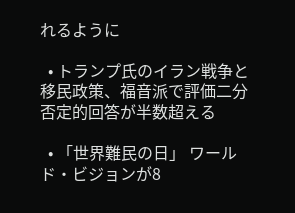れるように

  • トランプ氏のイラン戦争と移民政策、福音派で評価二分 否定的回答が半数超える

  • 「世界難民の日」 ワールド・ビジョンが8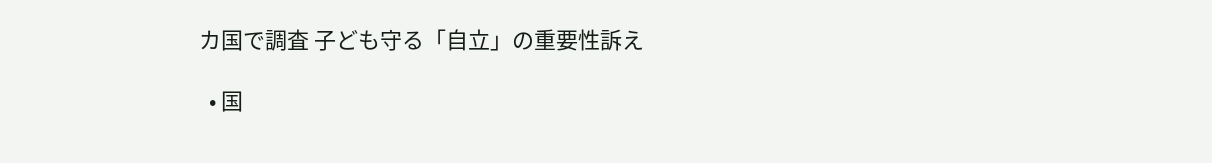カ国で調査 子ども守る「自立」の重要性訴え

  • 国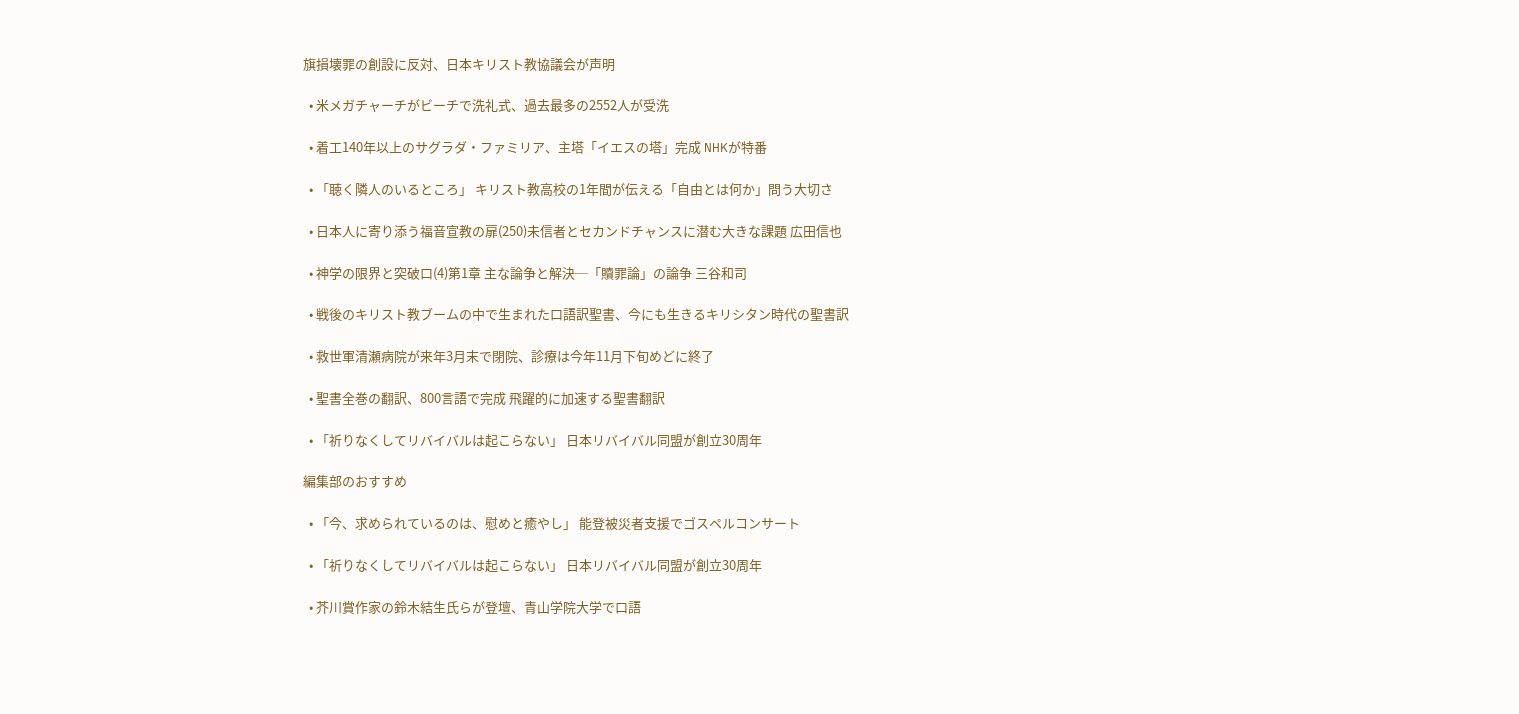旗損壊罪の創設に反対、日本キリスト教協議会が声明

  • 米メガチャーチがビーチで洗礼式、過去最多の2552人が受洗

  • 着工140年以上のサグラダ・ファミリア、主塔「イエスの塔」完成 NHKが特番

  • 「聴く隣人のいるところ」 キリスト教高校の1年間が伝える「自由とは何か」問う大切さ

  • 日本人に寄り添う福音宣教の扉(250)未信者とセカンドチャンスに潜む大きな課題 広田信也

  • 神学の限界と突破口(4)第1章 主な論争と解決─「贖罪論」の論争 三谷和司

  • 戦後のキリスト教ブームの中で生まれた口語訳聖書、今にも生きるキリシタン時代の聖書訳

  • 救世軍清瀬病院が来年3月末で閉院、診療は今年11月下旬めどに終了

  • 聖書全巻の翻訳、800言語で完成 飛躍的に加速する聖書翻訳

  • 「祈りなくしてリバイバルは起こらない」 日本リバイバル同盟が創立30周年

編集部のおすすめ

  • 「今、求められているのは、慰めと癒やし」 能登被災者支援でゴスペルコンサート

  • 「祈りなくしてリバイバルは起こらない」 日本リバイバル同盟が創立30周年

  • 芥川賞作家の鈴木結生氏らが登壇、青山学院大学で口語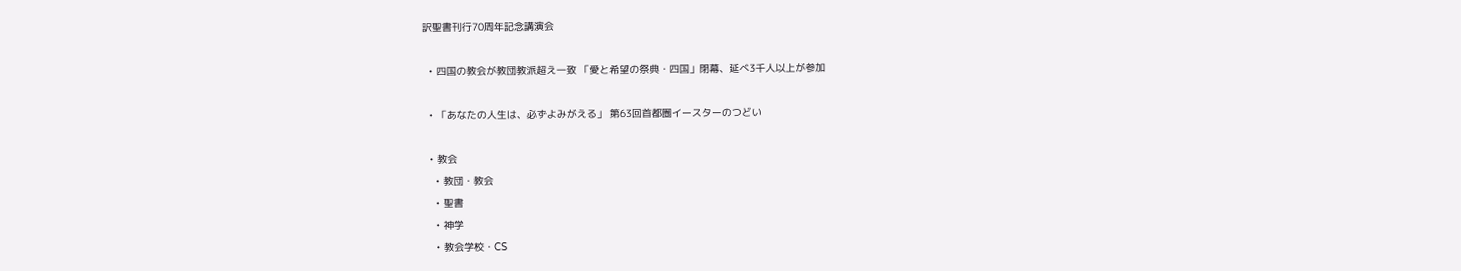訳聖書刊行70周年記念講演会

  • 四国の教会が教団教派超え一致 「愛と希望の祭典・四国」閉幕、延べ3千人以上が参加

  • 「あなたの人生は、必ずよみがえる」 第63回首都圏イースターのつどい

  • 教会
    • 教団・教会
    • 聖書
    • 神学
    • 教会学校・CS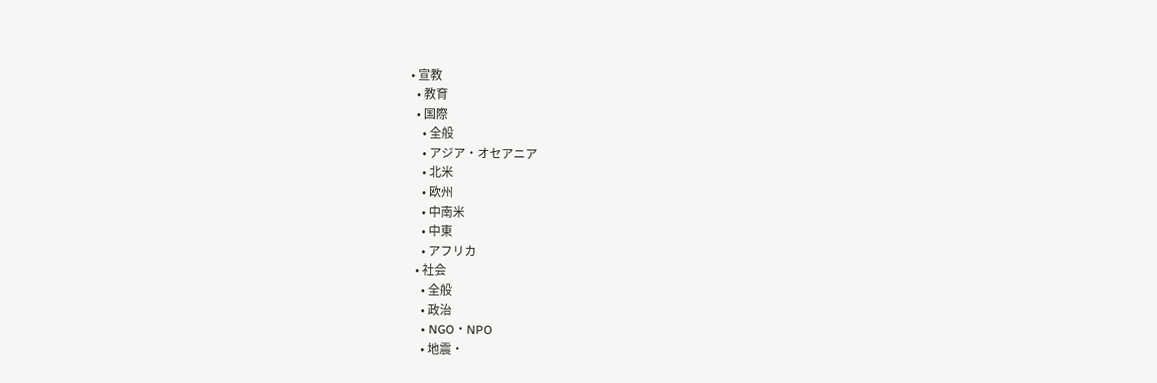• 宣教
  • 教育
  • 国際
    • 全般
    • アジア・オセアニア
    • 北米
    • 欧州
    • 中南米
    • 中東
    • アフリカ
  • 社会
    • 全般
    • 政治
    • NGO・NPO
    • 地震・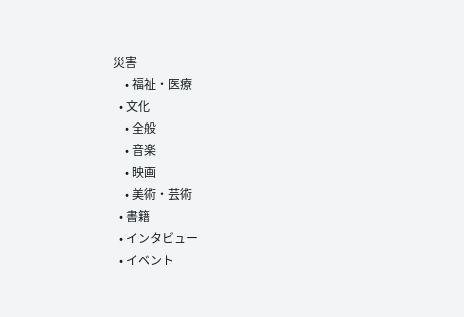災害
    • 福祉・医療
  • 文化
    • 全般
    • 音楽
    • 映画
    • 美術・芸術
  • 書籍
  • インタビュー
  • イベント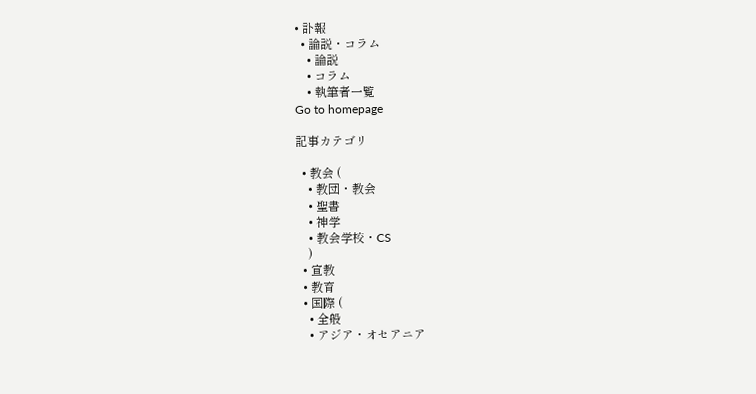• 訃報
  • 論説・コラム
    • 論説
    • コラム
    • 執筆者一覧
Go to homepage

記事カテゴリ

  • 教会 (
    • 教団・教会
    • 聖書
    • 神学
    • 教会学校・CS
    )
  • 宣教
  • 教育
  • 国際 (
    • 全般
    • アジア・オセアニア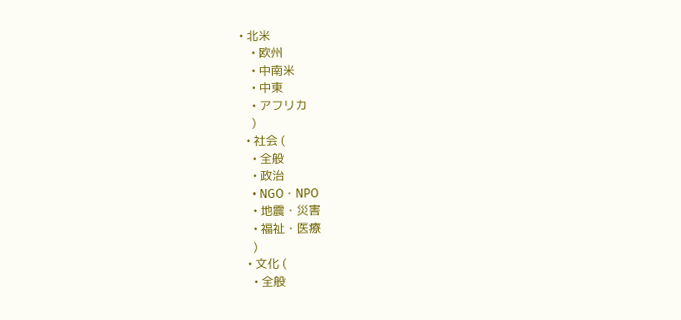• 北米
    • 欧州
    • 中南米
    • 中東
    • アフリカ
    )
  • 社会 (
    • 全般
    • 政治
    • NGO・NPO
    • 地震・災害
    • 福祉・医療
    )
  • 文化 (
    • 全般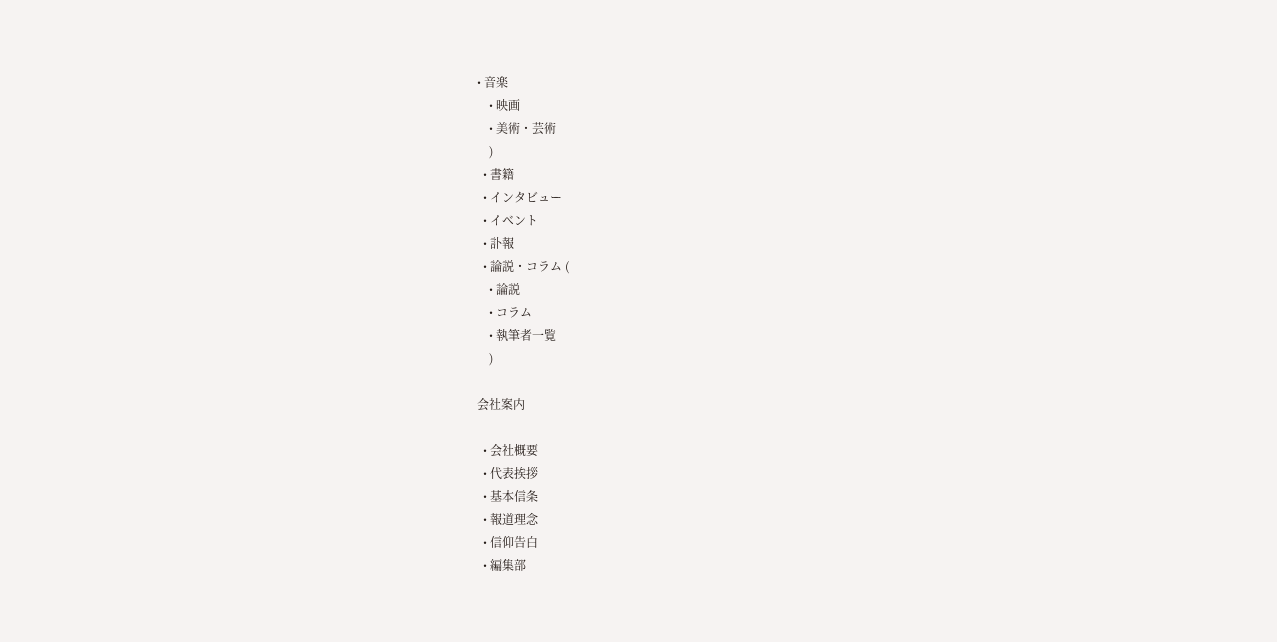• 音楽
    • 映画
    • 美術・芸術
    )
  • 書籍
  • インタビュー
  • イベント
  • 訃報
  • 論説・コラム (
    • 論説
    • コラム
    • 執筆者一覧
    )

会社案内

  • 会社概要
  • 代表挨拶
  • 基本信条
  • 報道理念
  • 信仰告白
  • 編集部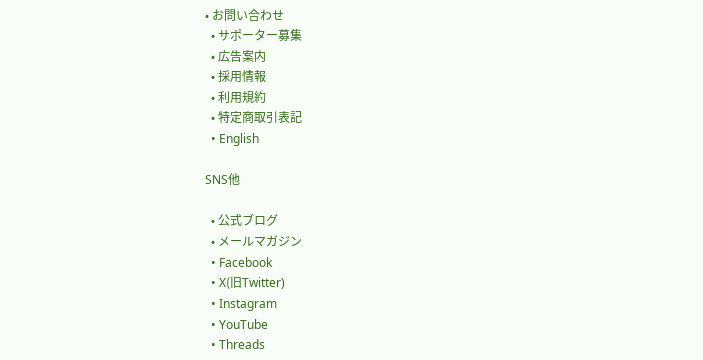• お問い合わせ
  • サポーター募集
  • 広告案内
  • 採用情報
  • 利用規約
  • 特定商取引表記
  • English

SNS他

  • 公式ブログ
  • メールマガジン
  • Facebook
  • X(旧Twitter)
  • Instagram
  • YouTube
  • Threads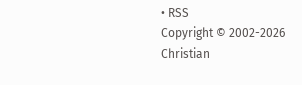• RSS
Copyright © 2002-2026 Christian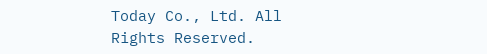Today Co., Ltd. All Rights Reserved.